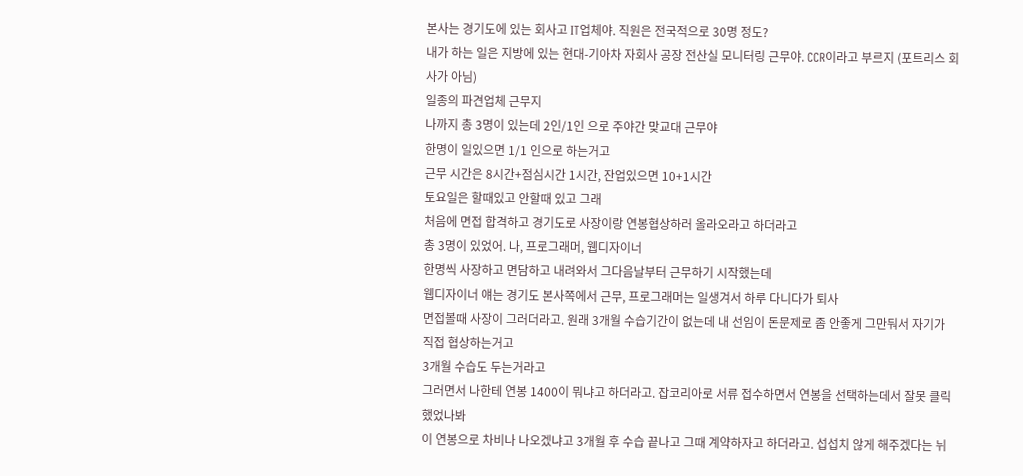본사는 경기도에 있는 회사고 IT업체야. 직원은 전국적으로 30명 정도?
내가 하는 일은 지방에 있는 현대-기아차 자회사 공장 전산실 모니터링 근무야. CCR이라고 부르지 (포트리스 회사가 아님)
일종의 파견업체 근무지
나까지 총 3명이 있는데 2인/1인 으로 주야간 맞교대 근무야
한명이 일있으면 1/1 인으로 하는거고
근무 시간은 8시간+점심시간 1시간, 잔업있으면 10+1시간
토요일은 할때있고 안할때 있고 그래
처음에 면접 합격하고 경기도로 사장이랑 연봉협상하러 올라오라고 하더라고
총 3명이 있었어. 나, 프로그래머, 웹디자이너
한명씩 사장하고 면담하고 내려와서 그다음날부터 근무하기 시작했는데
웹디자이너 얘는 경기도 본사쪽에서 근무, 프로그래머는 일생겨서 하루 다니다가 퇴사
면접볼때 사장이 그러더라고. 원래 3개월 수습기간이 없는데 내 선임이 돈문제로 좀 안좋게 그만둬서 자기가 직접 협상하는거고
3개월 수습도 두는거라고
그러면서 나한테 연봉 1400이 뭐냐고 하더라고. 잡코리아로 서류 접수하면서 연봉을 선택하는데서 잘못 클릭했었나봐
이 연봉으로 차비나 나오겠냐고 3개월 후 수습 끝나고 그때 계약하자고 하더라고. 섭섭치 않게 해주겠다는 뉘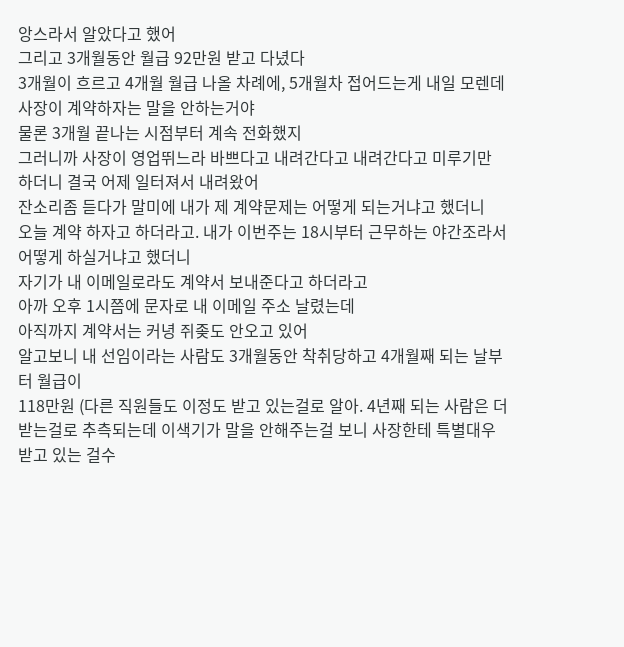앙스라서 알았다고 했어
그리고 3개월동안 월급 92만원 받고 다녔다
3개월이 흐르고 4개월 월급 나올 차례에, 5개월차 접어드는게 내일 모렌데 사장이 계약하자는 말을 안하는거야
물론 3개월 끝나는 시점부터 계속 전화했지
그러니까 사장이 영업뛰느라 바쁘다고 내려간다고 내려간다고 미루기만 하더니 결국 어제 일터져서 내려왔어
잔소리좀 듣다가 말미에 내가 제 계약문제는 어떻게 되는거냐고 했더니
오늘 계약 하자고 하더라고. 내가 이번주는 18시부터 근무하는 야간조라서 어떻게 하실거냐고 했더니
자기가 내 이메일로라도 계약서 보내준다고 하더라고
아까 오후 1시쯤에 문자로 내 이메일 주소 날렸는데
아직까지 계약서는 커녕 쥐좆도 안오고 있어
알고보니 내 선임이라는 사람도 3개월동안 착취당하고 4개월째 되는 날부터 월급이
118만원 (다른 직원들도 이정도 받고 있는걸로 알아. 4년째 되는 사람은 더받는걸로 추측되는데 이색기가 말을 안해주는걸 보니 사장한테 특별대우 받고 있는 걸수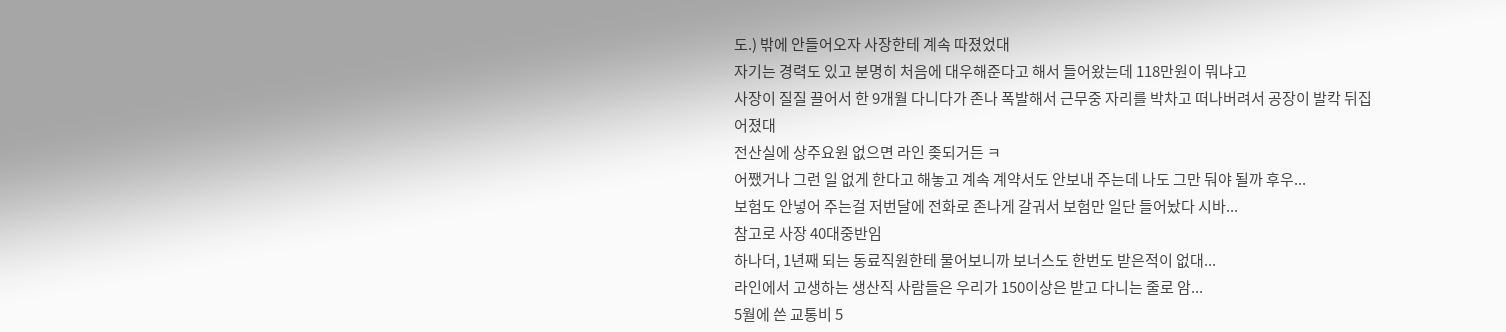도.) 밖에 안들어오자 사장한테 계속 따졌었대
자기는 경력도 있고 분명히 처음에 대우해준다고 해서 들어왔는데 118만원이 뭐냐고
사장이 질질 끌어서 한 9개월 다니다가 존나 폭발해서 근무중 자리를 박차고 떠나버려서 공장이 발칵 뒤집어졌대
전산실에 상주요원 없으면 라인 좆되거든 ㅋ
어쨌거나 그런 일 없게 한다고 해놓고 계속 계약서도 안보내 주는데 나도 그만 둬야 될까 후우...
보험도 안넣어 주는걸 저번달에 전화로 존나게 갈궈서 보험만 일단 들어놨다 시바...
참고로 사장 40대중반임
하나더, 1년째 되는 동료직원한테 물어보니까 보너스도 한번도 받은적이 없대...
라인에서 고생하는 생산직 사람들은 우리가 150이상은 받고 다니는 줄로 암...
5월에 쓴 교통비 5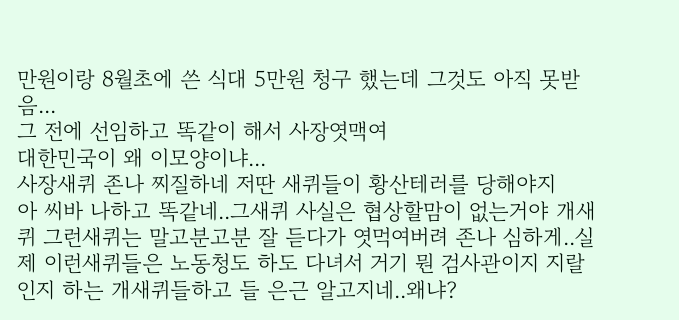만원이랑 8월초에 쓴 식대 5만원 청구 했는데 그것도 아직 못받음...
그 전에 선임하고 똑같이 해서 사장엿맥여
대한민국이 왜 이모양이냐...
사장새퀴 존나 찌질하네 저딴 새퀴들이 황산테러를 당해야지
아 씨바 나하고 똑같네..그새퀴 사실은 협상할맘이 없는거야 개새퀴 그런새퀴는 말고분고분 잘 듣다가 엿먹여버려 존나 심하게..실제 이런새퀴들은 노동청도 하도 다녀서 거기 뭔 검사관이지 지랄인지 하는 개새퀴들하고 들 은근 알고지네..왜냐?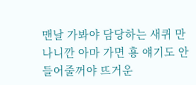맨날 가봐야 담당하는 새퀴 만나니깐 아마 가면 횽 얘기도 안들어줄꺼야 뜨거운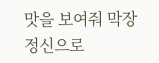맛을 보여줘 막장 정신으로